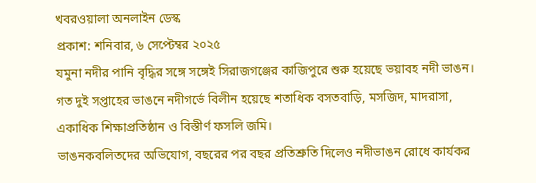খবরওয়ালা অনলাইন ডেস্ক
প্রকাশ: শনিবার, ৬ সেপ্টেম্বর ২০২৫
যমুনা নদীর পানি বৃদ্ধির সঙ্গে সঙ্গেই সিরাজগঞ্জের কাজিপুরে শুরু হয়েছে ভয়াবহ নদী ভাঙন।
গত দুই সপ্তাহের ভাঙনে নদীগর্ভে বিলীন হয়েছে শতাধিক বসতবাড়ি, মসজিদ, মাদরাসা, একাধিক শিক্ষাপ্রতিষ্ঠান ও বিস্তীর্ণ ফসলি জমি।
ভাঙনকবলিতদের অভিযোগ, বছরের পর বছর প্রতিশ্রুতি দিলেও নদীভাঙন রোধে কার্যকর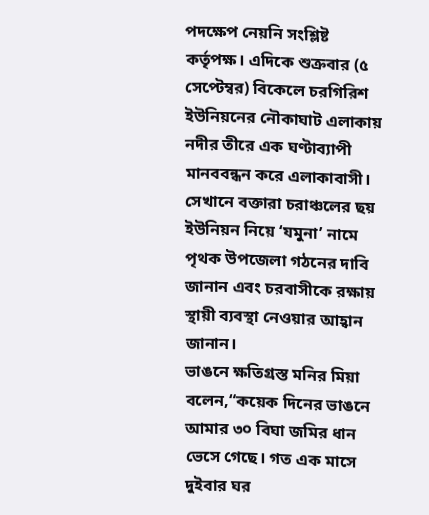পদক্ষেপ নেয়নি সংশ্লিষ্ট কর্তৃপক্ষ। এদিকে শুক্রবার (৫ সেপ্টেম্বর) বিকেলে চরগিরিশ ইউনিয়নের নৌকাঘাট এলাকায় নদীর তীরে এক ঘণ্টাব্যাপী মানববন্ধন করে এলাকাবাসী। সেখানে বক্তারা চরাঞ্চলের ছয় ইউনিয়ন নিয়ে ‘যমুনা’ নামে পৃথক উপজেলা গঠনের দাবি জানান এবং চরবাসীকে রক্ষায় স্থায়ী ব্যবস্থা নেওয়ার আহ্বান জানান।
ভাঙনে ক্ষতিগ্রস্ত মনির মিয়া বলেন,“কয়েক দিনের ভাঙনে আমার ৩০ বিঘা জমির ধান ভেসে গেছে। গত এক মাসে দুইবার ঘর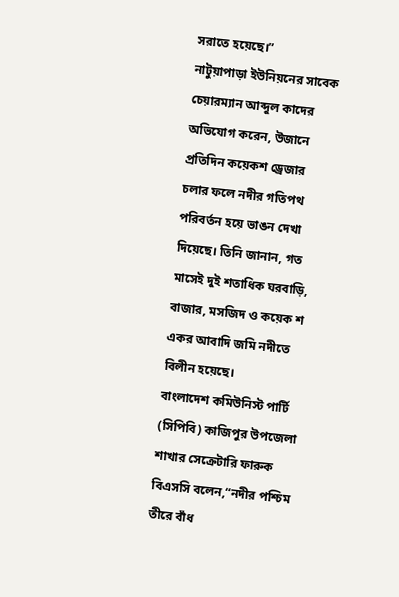সরাতে হয়েছে।”
নাটুয়াপাড়া ইউনিয়নের সাবেক চেয়ারম্যান আব্দুল কাদের অভিযোগ করেন, উজানে প্রতিদিন কয়েকশ ড্রেজার চলার ফলে নদীর গতিপথ পরিবর্তন হয়ে ভাঙন দেখা দিয়েছে। তিনি জানান, গত মাসেই দুই শতাধিক ঘরবাড়ি, বাজার, মসজিদ ও কয়েক শ একর আবাদি জমি নদীতে বিলীন হয়েছে।
বাংলাদেশ কমিউনিস্ট পার্টি (সিপিবি) কাজিপুর উপজেলা শাখার সেক্রেটারি ফারুক বিএসসি বলেন,“নদীর পশ্চিম তীরে বাঁধ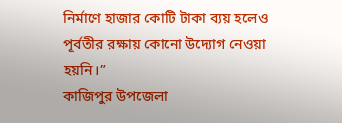নির্মাণে হাজার কোটি টাকা ব্যয় হলেও পূর্বতীর রক্ষায় কোনো উদ্যোগ নেওয়া হয়নি।”
কাজিপুর উপজেলা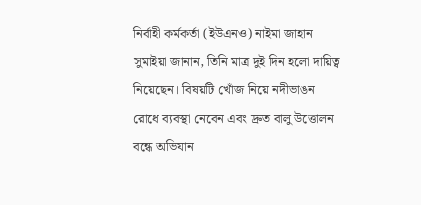নির্বাহী কর্মকর্তা (ইউএনও) নাইমা জাহান সুমাইয়া জানান, তিনি মাত্র দুই দিন হলো দায়িত্ব নিয়েছেন। বিষয়টি খোঁজ নিয়ে নদীভাঙন রোধে ব্যবস্থা নেবেন এবং দ্রুত বালু উত্তোলন বন্ধে অভিযান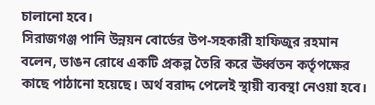চালানো হবে।
সিরাজগঞ্জ পানি উন্নয়ন বোর্ডের উপ-সহকারী হাফিজুর রহমান বলেন, ভাঙন রোধে একটি প্রকল্প তৈরি করে ঊর্ধ্বতন কর্তৃপক্ষের কাছে পাঠানো হয়েছে। অর্থ বরাদ্দ পেলেই স্থায়ী ব্যবস্থা নেওয়া হবে।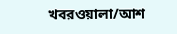খবরওয়ালা/আশ